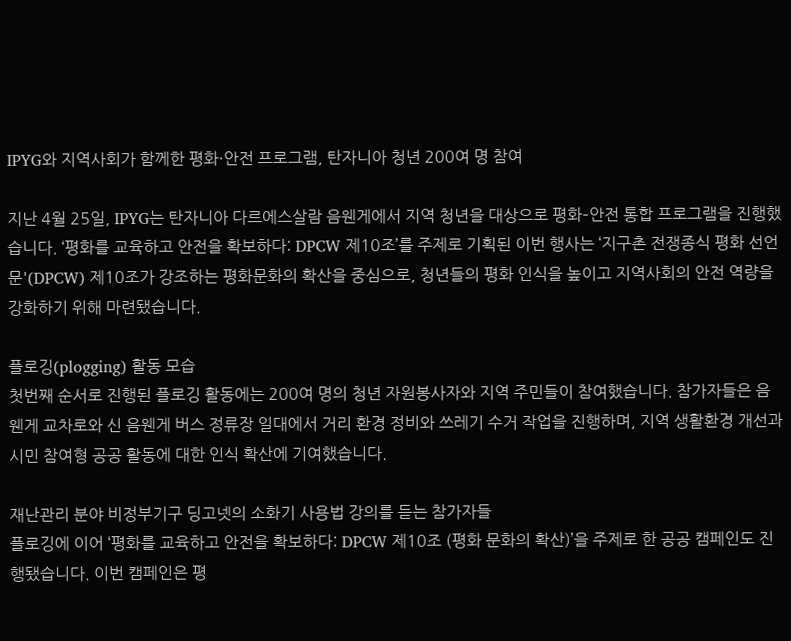IPYG와 지역사회가 함께한 평화·안전 프로그램, 탄자니아 청년 200여 명 참여

지난 4월 25일, IPYG는 탄자니아 다르에스살람 음웬게에서 지역 청년을 대상으로 평화–안전 통합 프로그램을 진행했습니다. ‘평화를 교육하고 안전을 확보하다: DPCW 제10조’를 주제로 기획된 이번 행사는 ‘지구촌 전쟁종식 평화 선언문'(DPCW) 제10조가 강조하는 평화문화의 확산을 중심으로, 청년들의 평화 인식을 높이고 지역사회의 안전 역량을 강화하기 위해 마련됐습니다.

플로깅(plogging) 활동 모습
첫번째 순서로 진행된 플로깅 활동에는 200여 명의 청년 자원봉사자와 지역 주민들이 참여했습니다. 참가자들은 음웬게 교차로와 신 음웬게 버스 정류장 일대에서 거리 환경 정비와 쓰레기 수거 작업을 진행하며, 지역 생활환경 개선과 시민 참여형 공공 활동에 대한 인식 확산에 기여했습니다.

재난관리 분야 비정부기구 딩고넷의 소화기 사용법 강의를 듣는 참가자들
플로깅에 이어 ‘평화를 교육하고 안전을 확보하다: DPCW 제10조 (평화 문화의 확산)’을 주제로 한 공공 캠페인도 진행됐습니다. 이번 캠페인은 평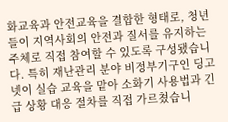화교육과 안전교육을 결합한 형태로, 청년들이 지역사회의 안전과 질서를 유지하는 주체로 직접 참여할 수 있도록 구성됐습니다. 특히 재난관리 분야 비정부기구인 딩고넷이 실습 교육을 맡아 소화기 사용법과 긴급 상황 대응 절차를 직접 가르쳤습니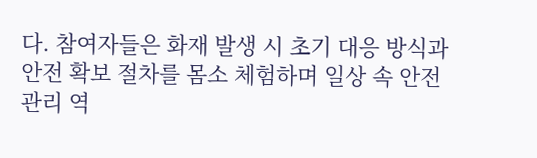다. 참여자들은 화재 발생 시 초기 대응 방식과 안전 확보 절차를 몸소 체험하며 일상 속 안전 관리 역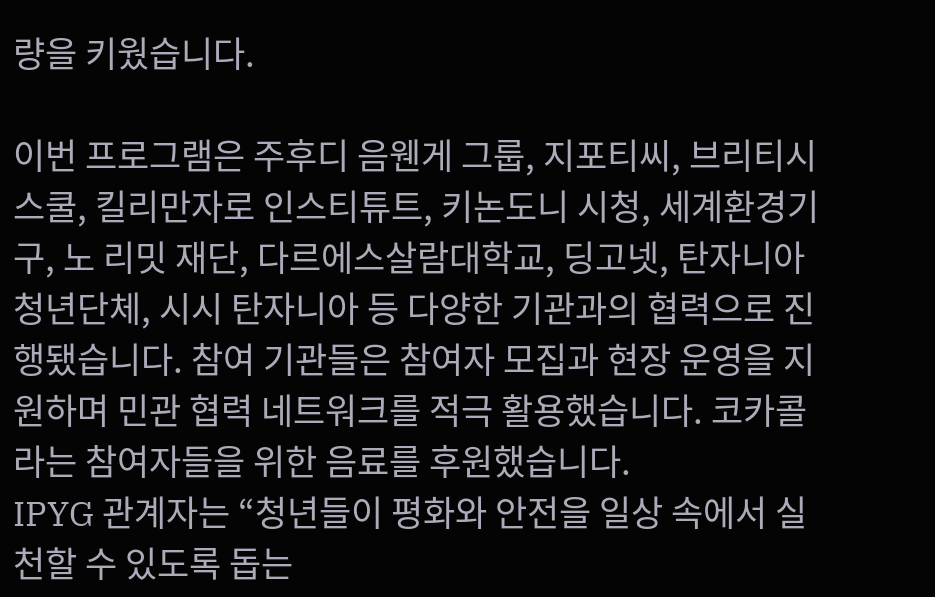량을 키웠습니다.

이번 프로그램은 주후디 음웬게 그룹, 지포티씨, 브리티시 스쿨, 킬리만자로 인스티튜트, 키논도니 시청, 세계환경기구, 노 리밋 재단, 다르에스살람대학교, 딩고넷, 탄자니아 청년단체, 시시 탄자니아 등 다양한 기관과의 협력으로 진행됐습니다. 참여 기관들은 참여자 모집과 현장 운영을 지원하며 민관 협력 네트워크를 적극 활용했습니다. 코카콜라는 참여자들을 위한 음료를 후원했습니다.
IPYG 관계자는 “청년들이 평화와 안전을 일상 속에서 실천할 수 있도록 돕는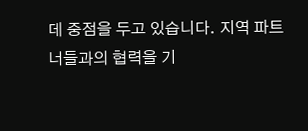데 중점을 두고 있습니다. 지역 파트너들과의 협력을 기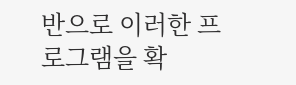반으로 이러한 프로그램을 확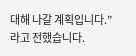대해 나갈 계획입니다.”라고 전했습니다.